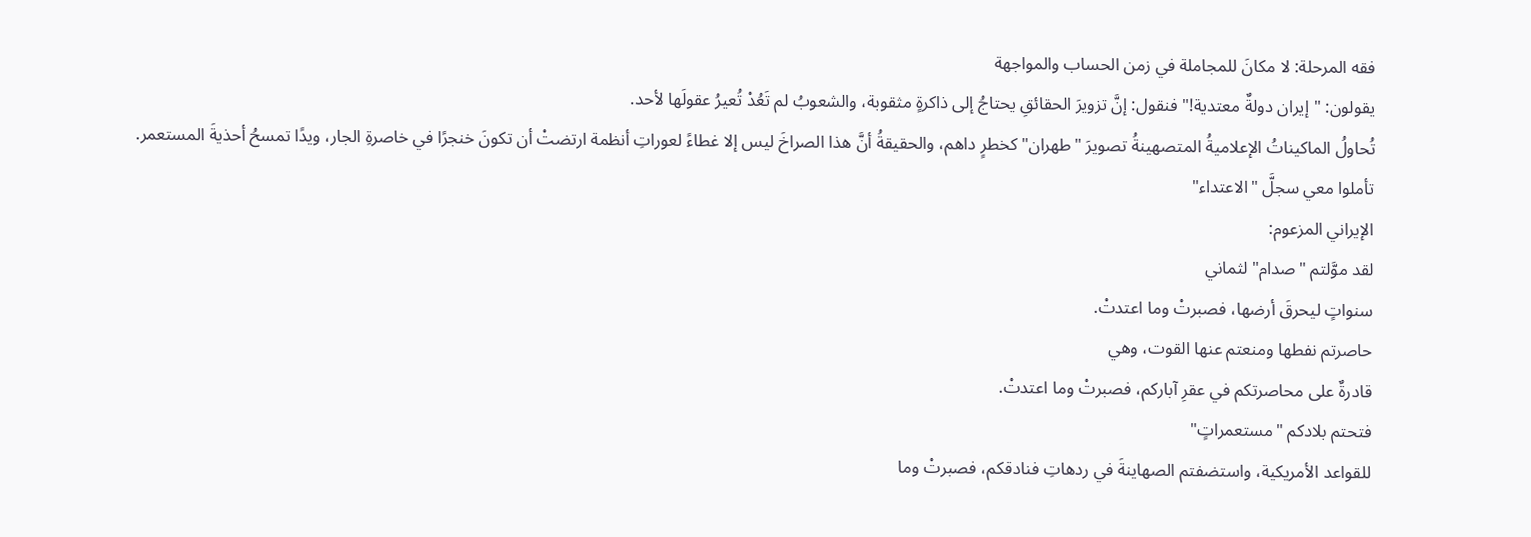فقه المرحلة: لا مكانَ للمجاملة في زمن الحساب والمواجهة
يقولون: "إيران دولةٌ معتدية!" فنقول: إنَّ تزويرَ الحقائقِ يحتاجُ إلى ذاكرةٍ مثقوبة، والشعوبُ لم تَعُدْ تُعيرُ عقولَها لأحد.
تُحاولُ الماكيناتُ الإعلاميةُ المتصهينةُ تصويرَ "طهران" كخطرٍ داهم، والحقيقةُ أنَّ هذا الصراخَ ليس إلا غطاءً لعوراتِ أنظمة ارتضتْ أن تكونَ خنجرًا في خاصرةِ الجار، ويدًا تمسحُ أحذيةَ المستعمر.
تأملوا معي سجلَّ "الاعتداء"
الإيراني المزعوم:
لقد موَّلتم "صدام" لثماني
سنواتٍ ليحرقَ أرضها، فصبرتْ وما اعتدتْ.
حاصرتم نفطها ومنعتم عنها القوت، وهي
قادرةٌ على محاصرتكم في عقرِ آباركم، فصبرتْ وما اعتدتْ.
فتحتم بلادكم "مستعمراتٍ"
للقواعد الأمريكية، واستضفتم الصهاينةَ في ردهاتِ فنادقكم، فصبرتْ وما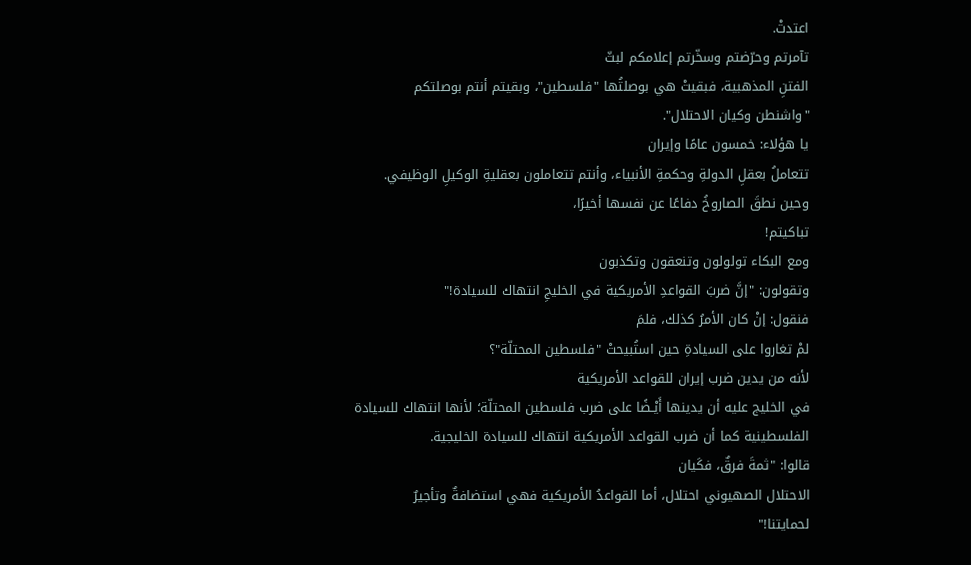اعتدتْ.
تآمرتم وحرّضتم وسخّرتم إعلامكم لبثّ
الفتنِ المذهبية، فبقيتْ هي بوصلتُها "فلسطين"، وبقيتم أنتم بوصلتكم
"واشنطن وكيان الاحتلال".
يا هؤلاء: خمسون عامًا وإيران
تتعاملُ بعقلِ الدولةِ وحكمةِ الأنبياء، وأنتم تتعاملون بعقليةِ الوكيلِ الوظيفي.
وحين نطقَ الصاروخُ دفاعًا عن نفسها أخيرًا،
تباكيتم!
ومع البكاء تولولون وتنعقون وتكذبون
وتقولون: "إنَّ ضربَ القواعدِ الأمريكية في الخليجِ انتهاك للسيادة!"
فنقول: إنْ كان الأمرُ كذلك، فلمَ
لمْ تغاروا على السيادةِ حين استُبيحتْ "فلسطين المحتلّة"؟
لأنه من يدين ضرب إيران للقواعد الأمريكية
في الخليج عليه أن يدينها أَيْـضًا على ضرب فلسطين المحتلّة؛ لأنها انتهاك للسيادة
الفلسطينية كما أن ضرب القواعد الأمريكية انتهاك للسيادة الخليجية.
قالوا: "ثمةَ فرقٌ، فكَيان
الاحتلال الصهيوني احتلال، أما القواعدُ الأمريكية فهي استضافةٌ وتأجيرٌ
لحمايتنا!"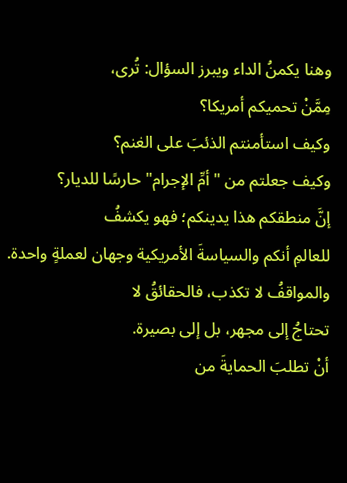وهنا يكمنُ الداء ويبرز السؤال: تُرى،
مِمَّنْ تحميكم أمريكا؟
وكيف استأمنتم الذئبَ على الغنم؟
وكيف جعلتم من "أمِّ الإجرام" حارسًا للديار؟
إنَّ منطقكم هذا يدينكم؛ فهو يكشفُ
للعالمِ أنكم والسياسةَ الأمريكية وجهان لعملةٍ واحدة.
والمواقفُ لا تكذب، فالحقائقُ لا
تحتاجُ إلى مجهر، بل إلى بصيرة.
أنْ تطلبَ الحمايةَ من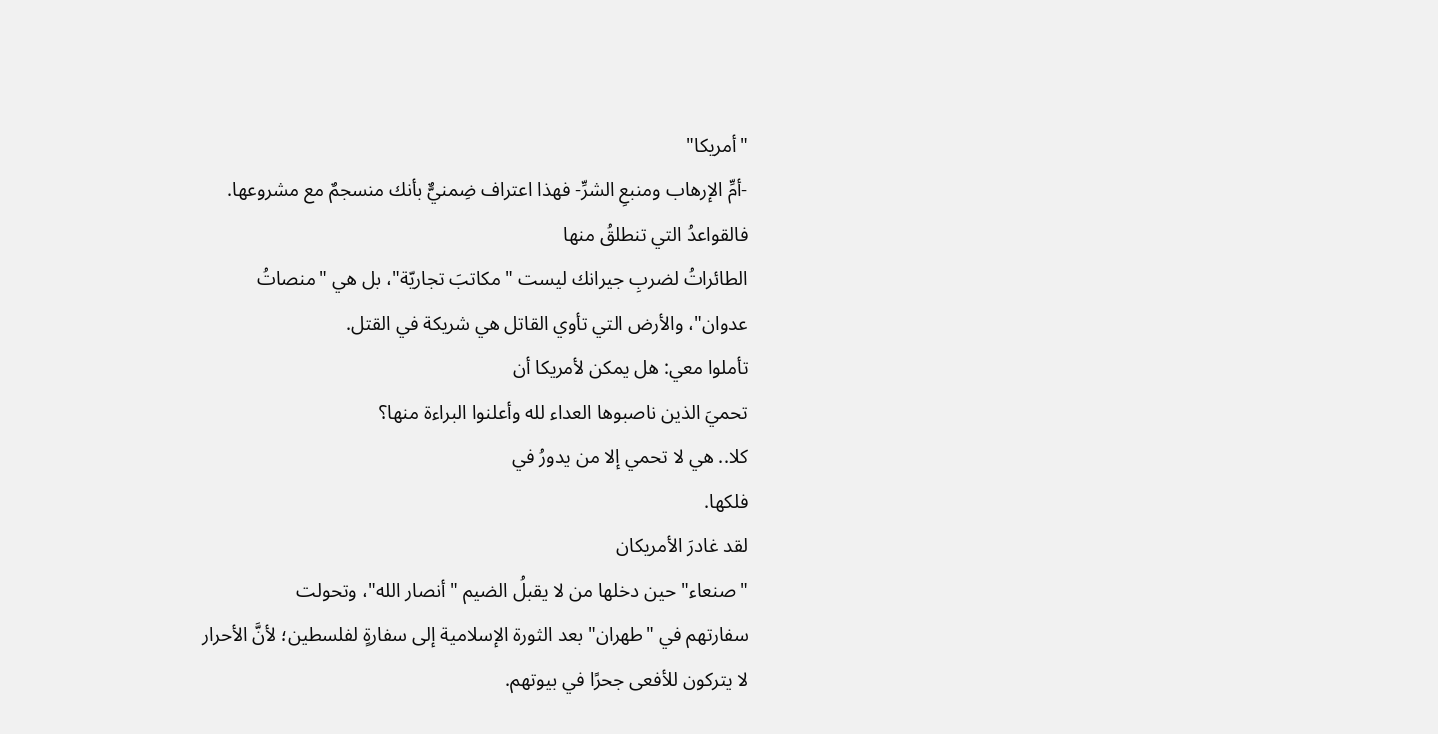"أمريكا"
-أمِّ الإرهاب ومنبعِ الشرِّ- فهذا اعتراف ضِمنيٌّ بأنك منسجمٌ مع مشروعها.
فالقواعدُ التي تنطلقُ منها
الطائراتُ لضربِ جيرانك ليست "مكاتبَ تجاريّة"، بل هي "منصاتُ
عدوان"، والأرض التي تأوي القاتل هي شريكة في القتل.
تأملوا معي: هل يمكن لأمريكا أن
تحميَ الذين ناصبوها العداء لله وأعلنوا البراءة منها؟
كلا.. هي لا تحمي إلا من يدورُ في
فلكها.
لقد غادرَ الأمريكان
"صنعاء" حين دخلها من لا يقبلُ الضيم "أنصار الله"، وتحولت
سفارتهم في "طهران" بعد الثورة الإسلامية إلى سفارةٍ لفلسطين؛ لأنَّ الأحرار
لا يتركون للأفعى جحرًا في بيوتهم.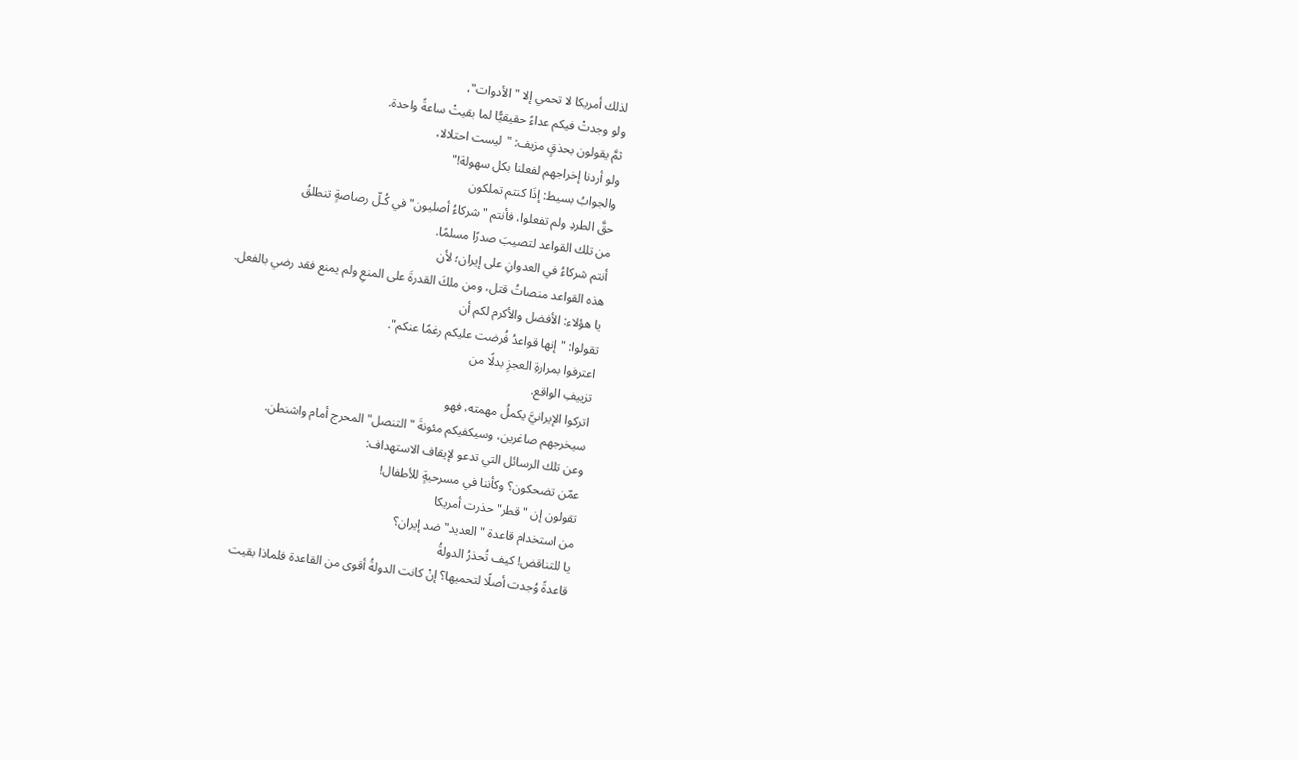لذلك أمريكا لا تحمي إلا "الأدوات"،
ولو وجدتْ فيكم عداءً حقيقيًّا لما بقيتْ ساعةً واحدة.
ثمَّ يقولون بحذقٍ مزيف: "ليست احتلالا،
ولو أردنا إخراجهم لفعلنا بكل سهولة!"
والجوابُ بسيط: إذَا كنتم تملكون
حقَّ الطردِ ولم تفعلوا، فأنتم "شركاءُ أصليون" في كُـلّ رصاصةٍ تنطلقُ
من تلك القواعد لتصيبَ صدرًا مسلمًا.
أنتم شركاءُ في العدوانِ على إيران؛ لأن
هذه القواعد منصاتُ قتل، ومن ملكَ القدرةَ على المنعِ ولم يمنع فقد رضي بالفعل.
يا هؤلاء: الأفضل والأكرم لكم أن
تقولوا: "إنها قواعدُ فُرضت عليكم رغمًا عنكم".
اعترفوا بمرارةِ العجزِ بدلًا من
تزييفِ الواقع.
اتركوا الإيرانيَّ يكملُ مهمته، فهو
سيخرجهم صاغرين، وسيكفيكم مئونةَ "التنصل" المحرج أمام واشنطن.
وعن تلك الرسائل التي تدعو لإيقاف الاستهداف:
عمّن تضحكون؟ وكأننا في مسرحيةٍ للأطفال!
تقولون إن "قطر" حذرت أمريكا
من استخدام قاعدة "العديد" ضد إيران؟
يا للتناقض! كيف تُحذرُ الدولةُ
قاعدةً وُجدت أصلًا لتحميها؟ إنْ كانت الدولةُ أقوى من القاعدة فلماذا بقيت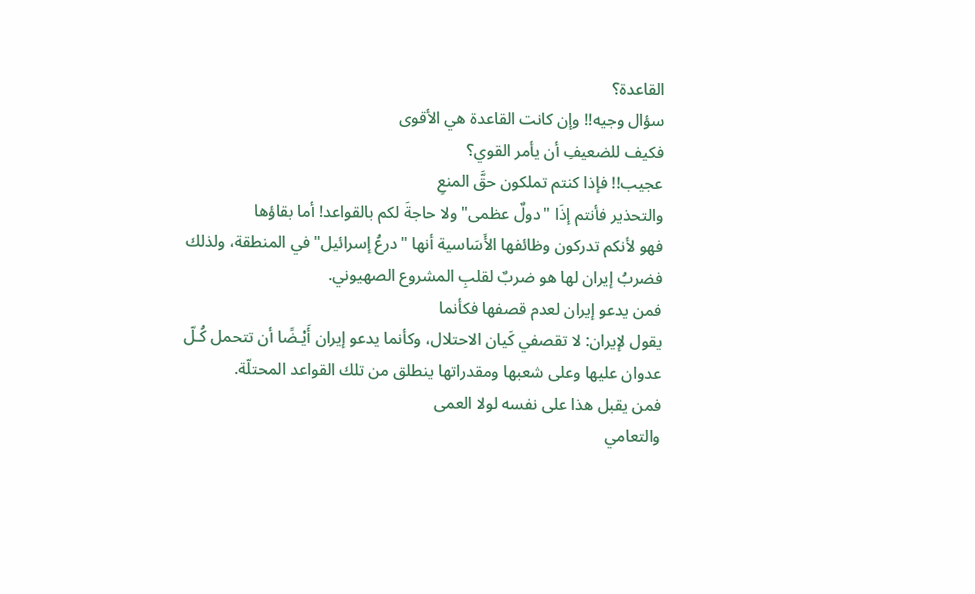القاعدة؟
سؤال وجيه!! وإن كانت القاعدة هي الأقوى
فكيف للضعيفِ أن يأمر القوي؟
عجيب!! فإذا كنتم تملكون حقَّ المنعِ
والتحذير فأنتم إذَا "دولٌ عظمى" ولا حاجةَ لكم بالقواعد! أما بقاؤها
فهو لأنكم تدركون وظائفها الأَسَاسية أنها "درعُ إسرائيل" في المنطقة، ولذلك
فضربُ إيران لها هو ضربٌ لقلبِ المشروع الصهيوني.
فمن يدعو إيران لعدم قصفها فكأنما
يقول لإيران: لا تقصفي كَيان الاحتلال، وكأنما يدعو إيران أَيْـضًا أن تتحمل كُـلّ
عدوان عليها وعلى شعبها ومقدراتها ينطلق من تلك القواعد المحتلّة.
فمن يقبل هذا على نفسه لولا العمى
والتعامي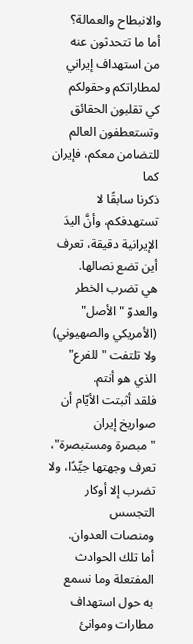والانبطاح والعمالة؟
أما ما تتحدثون عنه من استهداف إيراني
لمطاراتكم وحقولكم كي تقلبون الحقائق وتستعطفون العالم للتضامن معكم، فإيران كما
ذكرنا سابقًا لا تستهدفكم، وأنَّ اليدَ الإيرانية دقيقة، تعرف أين تضع نصالها.
هي تضرب الخطر والعدوّ "الأصل"
(الأمريكي والصهيوني) ولا تلتفت "للفرع" الذي هو أنتم.
فلقد أثبتت الأيّام أن صواريخ إيران
"مبصرة ومستبصرة"، تعرف وجهتها جيِّدًا، ولا تضرب إلا أوكار التجسس
ومنصات العدوان.
أما تلك الحوادث المفتعلة وما نسمع
به حول استهداف مطارات وموانئ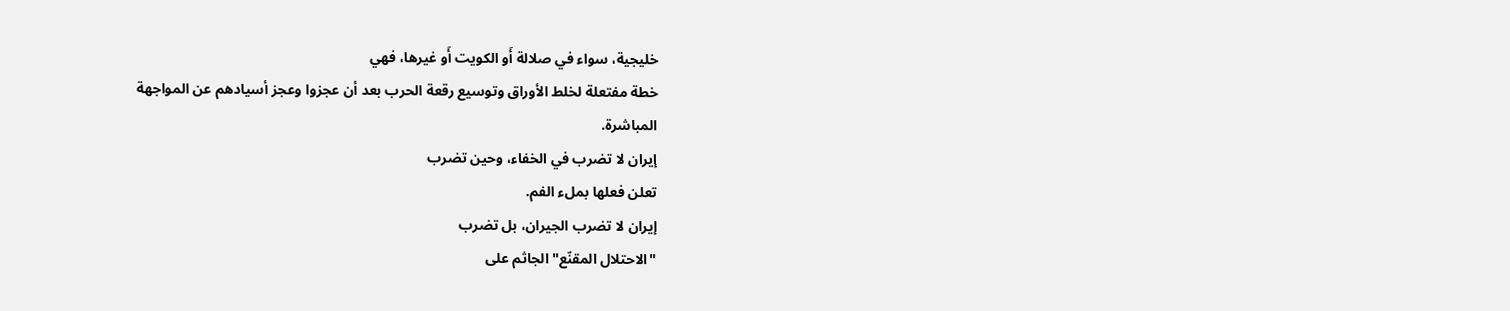خليجية، سواء في صلالة أَو الكويت أَو غيرها، فهي
خطة مفتعلة لخلط الأوراق وتوسيع رقعة الحرب بعد أن عجزوا وعجز أسيادهم عن المواجهة
المباشرة.
إيران لا تضرب في الخفاء، وحين تضرب
تعلن فعلها بملء الفم.
إيران لا تضرب الجيران، بل تضرب
"الاحتلال المقنّع" الجاثم على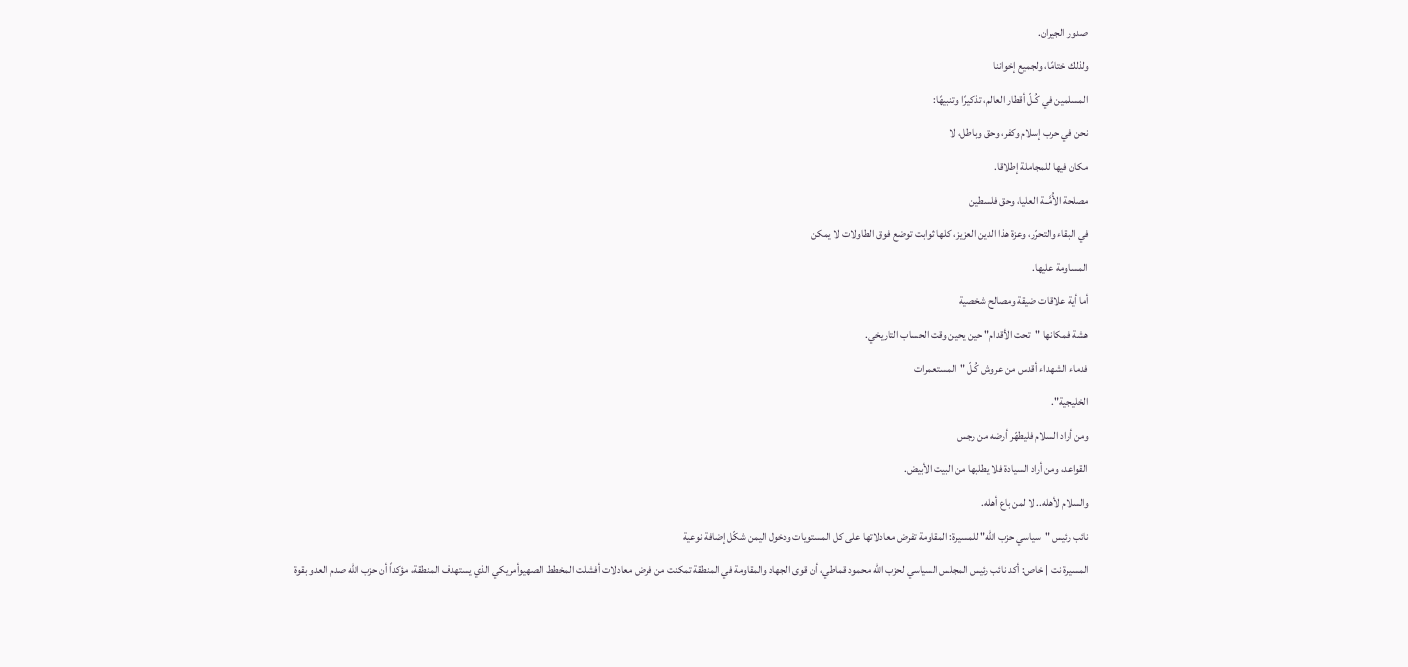صدور الجيران.
ولذلك ختامًا، ولجميع إخواننا
المسلمين في كُـلّ أقطار العالم، تذكيرًا وتنبيهًا:
نحن في حرب إسلام وكفر، وحق وباطل، لا
مكان فيها للمجاملة إطلاقا.
مصلحة الأُمَّــة العليا، وحق فلسطين
في البقاء والتحرّر، وعزة هذا الدين العزيز، كلها ثوابت توضع فوق الطاولات لا يمكن
المساومة عليها.
أما أية علاقات ضيقة ومصالح شخصية
هشة فمكانها "تحت الأقدام" حين يحين وقت الحساب التاريخي.
فدماء الشهداء أقدس من عروش كُـلّ "المستعمرات
الخليجية".
ومن أراد السلام فليطهّر أرضه من رجس
القواعد، ومن أراد السيادة فلا يطلبها من البيت الأبيض.
والسلام لأهله.. لا لمن باع أهله.
نائب رئيس "سياسي حزب الله" للمسيرة: المقاومة تفرض معادلاتها على كل المستويات ودخول اليمن شكّل إضافة نوعية
المسيرة نت | خاص: أكد نائب رئيس المجلس السياسي لحزب الله محمود قماطي، أن قوى الجهاد والمقاومة في المنطقة تمكنت من فرض معادلات أفشلت المخطط الصهيوأمريكي الذي يستهدف المنطقة، مؤكداً أن حزب الله صدم العدو بقوة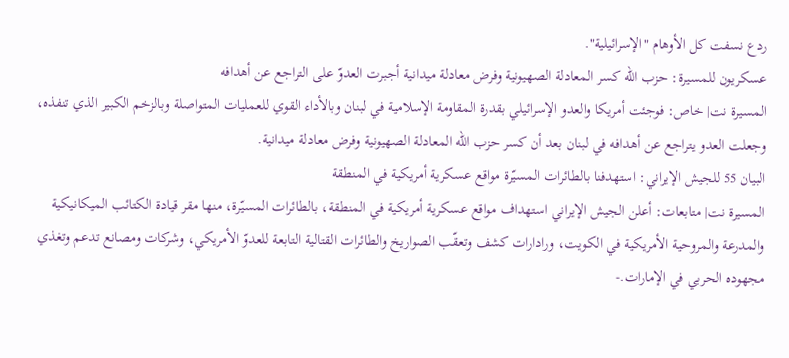ردع نسفت كل الأوهام "الإسرائيلية".
عسكريون للمسيرة: حزب الله كسر المعادلة الصهيونية وفرض معادلة ميدانية أجبرت العدوّ على التراجع عن أهدافه
المسيرة نت| خاص: فوجئت أمريكا والعدو الإسرائيلي بقدرة المقاومة الإسلامية في لبنان وبالأداء القوي للعمليات المتواصلة وبالزخم الكبير الذي تنفذه، وجعلت العدو يتراجع عن أهدافه في لبنان بعد أن كسر حزب الله المعادلة الصهيونية وفرض معادلة ميدانية.
البيان 55 للجيش الإيراني: استهدفنا بالطائرات المسيّرة مواقع عسكرية أمريكية في المنطقة
المسيرة نت| متابعات: أعلن الجيش الإيراني استهداف مواقع عسكرية أمريكية في المنطقة، بالطائرات المسيّرة، منها مقر قيادة الكتائب الميكانيكية والمدرعة والمروحية الأمريكية في الكويت، ورادارات كشف وتعقّب الصواريخ والطائرات القتالية التابعة للعدوّ الأمريكي، وشركات ومصانع تدعم وتغذي مجهوده الحربي في الإمارات.-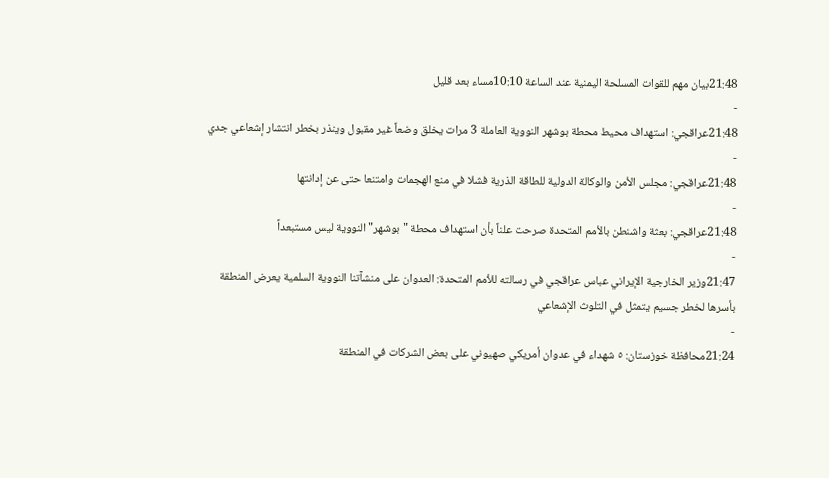21:48بيان مهم للقوات المسلحة اليمنية عند الساعة 10:10مساء بعد قليل
-
21:48عراقجي: استهداف محيط محطة بوشهر النووية العاملة 3 مرات يخلق وضعاً غير مقبول وينذر بخطر انتشار إشعاعي جدي
-
21:48عراقجي: مجلس الأمن والوكالة الدولية للطاقة الذرية فشلا في منع الهجمات وامتنعا حتى عن إدانتها
-
21:48عراقجي: بعثة واشنطن بالأمم المتحدة صرحت علناً بأن استهداف محطة "بوشهر" النووية ليس مستبعداً
-
21:47وزير الخارجية الإيراني عباس عراقجي في رسالته للأمم المتحدة: العدوان على منشآتنا النووية السلمية يعرض المنطقة بأسرها لخطر جسيم يتمثل في التلوث الإشعاعي
-
21:24محافظة خوزستان: ٥ شهداء في عدوان أمريكي صهيوني على بعض الشركات في المنطقة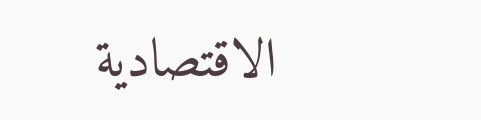الاقتصادية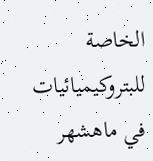الخاصة للبتروكيميائيات في ماهشهر